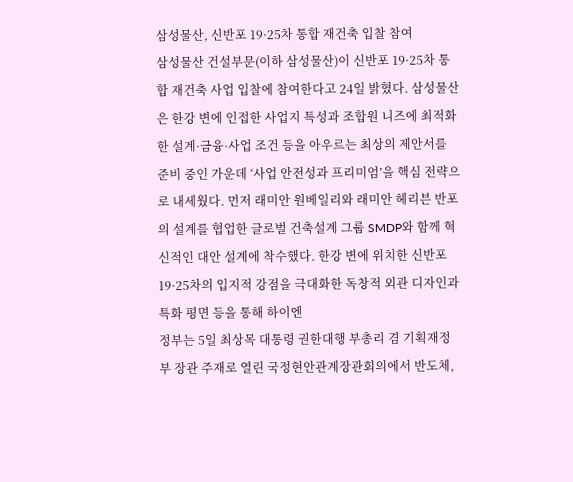삼성물산, 신반포 19·25차 통합 재건축 입찰 참여
삼성물산 건설부문(이하 삼성물산)이 신반포 19·25차 통합 재건축 사업 입찰에 참여한다고 24일 밝혔다. 삼성물산은 한강 변에 인접한 사업지 특성과 조합원 니즈에 최적화한 설계·금융·사업 조건 등을 아우르는 최상의 제안서를 준비 중인 가운데 ‘사업 안전성과 프리미엄’을 핵심 전략으로 내세웠다. 먼저 래미안 원베일리와 래미안 헤리븐 반포의 설계를 협업한 글로벌 건축설계 그룹 SMDP와 함께 혁신적인 대안 설계에 착수했다. 한강 변에 위치한 신반포 19·25차의 입지적 강점을 극대화한 독창적 외관 디자인과 특화 평면 등을 통해 하이엔
정부는 5일 최상목 대통령 권한대행 부총리 겸 기획재정부 장관 주재로 열린 국정현안관계장관회의에서 반도체,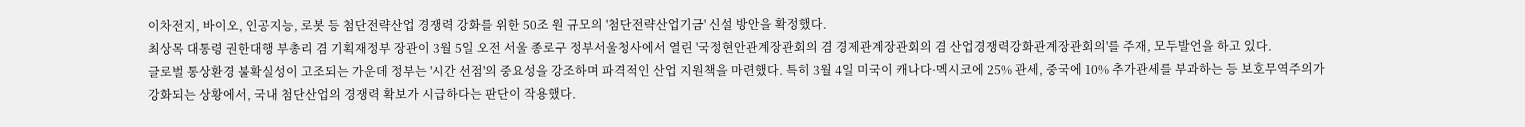이차전지, 바이오, 인공지능, 로봇 등 첨단전략산업 경쟁력 강화를 위한 50조 원 규모의 '첨단전략산업기금' 신설 방안을 확정했다.
최상목 대통령 권한대행 부총리 겸 기획재정부 장관이 3월 5일 오전 서울 종로구 정부서울청사에서 열린 '국정현안관계장관회의 겸 경제관계장관회의 겸 산업경쟁력강화관계장관회의'를 주재, 모두발언을 하고 있다.
글로벌 통상환경 불확실성이 고조되는 가운데 정부는 '시간 선점'의 중요성을 강조하며 파격적인 산업 지원책을 마련했다. 특히 3월 4일 미국이 캐나다·멕시코에 25% 관세, 중국에 10% 추가관세를 부과하는 등 보호무역주의가 강화되는 상황에서, 국내 첨단산업의 경쟁력 확보가 시급하다는 판단이 작용했다.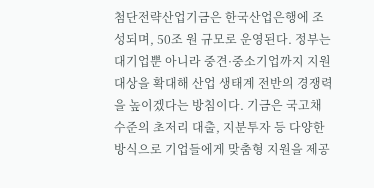첨단전략산업기금은 한국산업은행에 조성되며, 50조 원 규모로 운영된다. 정부는 대기업뿐 아니라 중견·중소기업까지 지원 대상을 확대해 산업 생태계 전반의 경쟁력을 높이겠다는 방침이다. 기금은 국고채 수준의 초저리 대출, 지분투자 등 다양한 방식으로 기업들에게 맞춤형 지원을 제공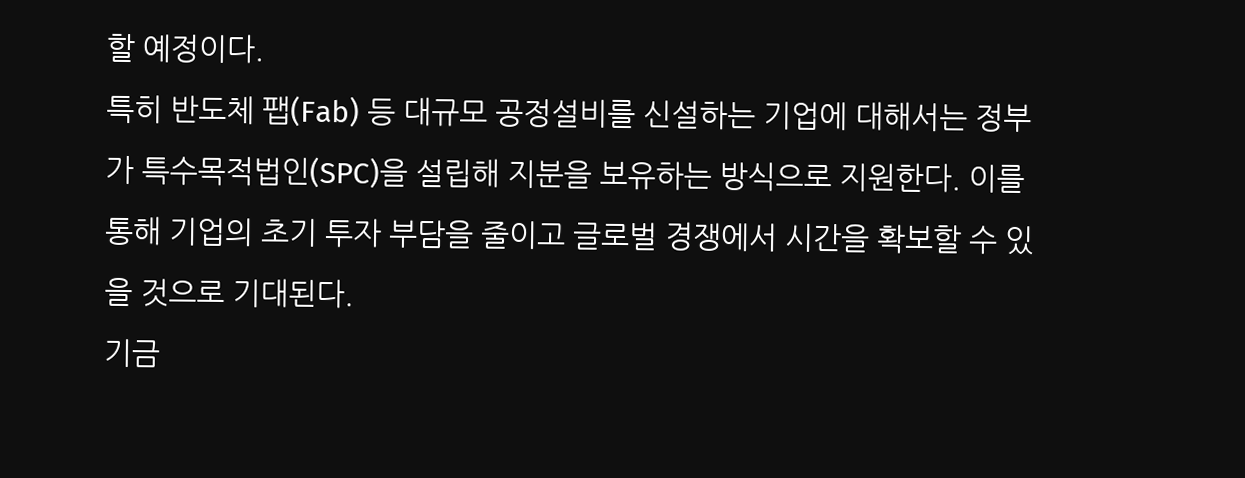할 예정이다.
특히 반도체 팹(Fab) 등 대규모 공정설비를 신설하는 기업에 대해서는 정부가 특수목적법인(SPC)을 설립해 지분을 보유하는 방식으로 지원한다. 이를 통해 기업의 초기 투자 부담을 줄이고 글로벌 경쟁에서 시간을 확보할 수 있을 것으로 기대된다.
기금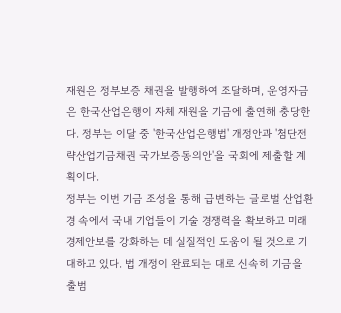재원은 정부보증 채권을 발행하여 조달하며, 운영자금은 한국산업은행이 자체 재원을 기금에 출연해 충당한다. 정부는 이달 중 '한국산업은행법' 개정안과 '첨단전략산업기금채권 국가보증동의안'을 국회에 제출할 계획이다.
정부는 이번 기금 조성을 통해 급변하는 글로벌 산업환경 속에서 국내 기업들이 기술 경쟁력을 확보하고 미래 경제안보를 강화하는 데 실질적인 도움이 될 것으로 기대하고 있다. 법 개정이 완료되는 대로 신속히 기금을 출범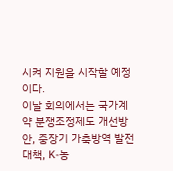시켜 지원을 시작할 예정이다.
이날 회의에서는 국가계약 분쟁조정제도 개선방안, 중장기 가축방역 발전대책, K-농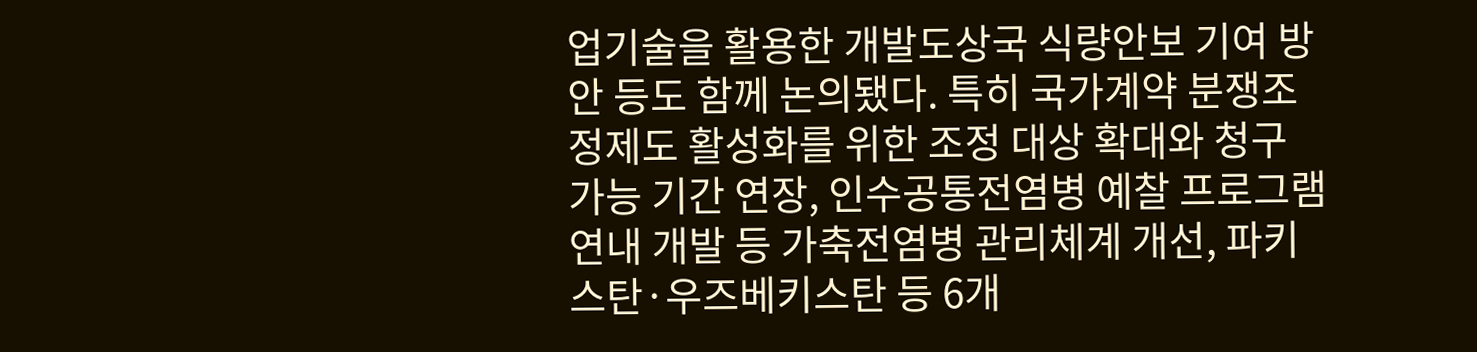업기술을 활용한 개발도상국 식량안보 기여 방안 등도 함께 논의됐다. 특히 국가계약 분쟁조정제도 활성화를 위한 조정 대상 확대와 청구 가능 기간 연장, 인수공통전염병 예찰 프로그램 연내 개발 등 가축전염병 관리체계 개선, 파키스탄·우즈베키스탄 등 6개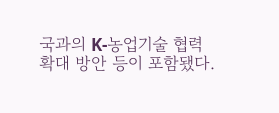국과의 K-농업기술 협력 확대 방안 등이 포함됐다.